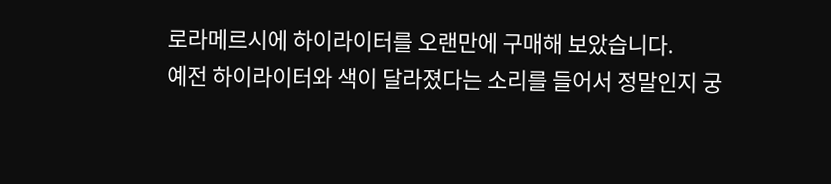로라메르시에 하이라이터를 오랜만에 구매해 보았습니다.
예전 하이라이터와 색이 달라졌다는 소리를 들어서 정말인지 궁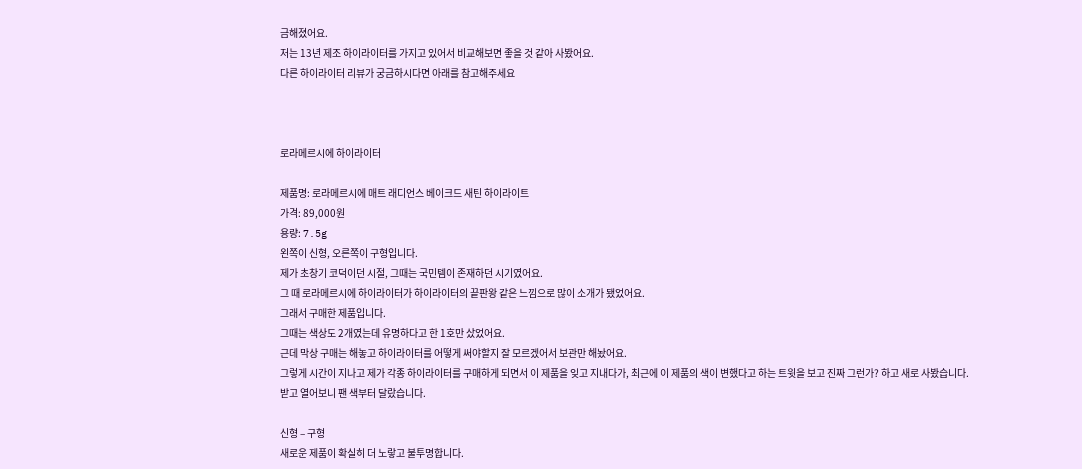금해졌어요.
저는 13년 제조 하이라이터를 가지고 있어서 비교해보면 좋을 것 같아 사봤어요.
다른 하이라이터 리뷰가 궁금하시다면 아래를 참고해주세요



로라메르시에 하이라이터

제품명: 로라메르시에 매트 래디언스 베이크드 새틴 하이라이트
가격: 89,000원
용량: 7.5g
왼쪽이 신형, 오른쪽이 구형입니다.
제가 초창기 코덕이던 시절, 그때는 국민템이 존재하던 시기였어요.
그 때 로라메르시에 하이라이터가 하이라이터의 끝판왕 같은 느낌으로 많이 소개가 됐었어요.
그래서 구매한 제품입니다.
그때는 색상도 2개였는데 유명하다고 한 1호만 샀었어요.
근데 막상 구매는 해놓고 하이라이터를 어떻게 써야할지 잘 모르겠어서 보관만 해놨어요.
그렇게 시간이 지나고 제가 각종 하이라이터를 구매하게 되면서 이 제품을 잊고 지내다가, 최근에 이 제품의 색이 변했다고 하는 트윗을 보고 진짜 그런가? 하고 새로 사봤습니다.
받고 열어보니 팬 색부터 달랐습니다.

신형 – 구형
새로운 제품이 확실히 더 노랗고 불투명합니다.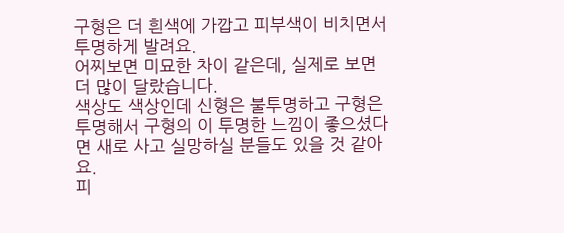구형은 더 흰색에 가깝고 피부색이 비치면서 투명하게 발려요.
어찌보면 미묘한 차이 같은데, 실제로 보면 더 많이 달랐습니다.
색상도 색상인데 신형은 불투명하고 구형은 투명해서 구형의 이 투명한 느낌이 좋으셨다면 새로 사고 실망하실 분들도 있을 것 같아요.
피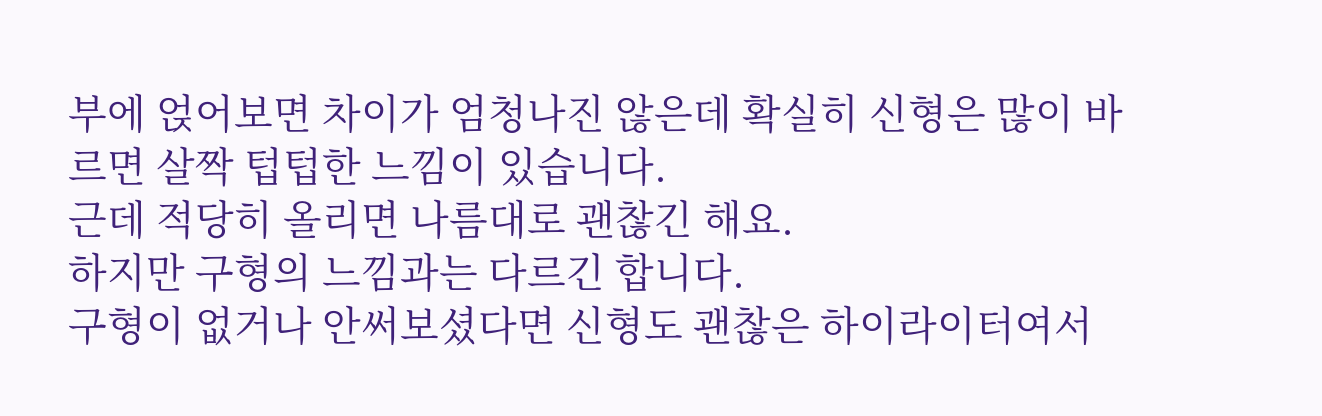부에 얹어보면 차이가 엄청나진 않은데 확실히 신형은 많이 바르면 살짝 텁텁한 느낌이 있습니다.
근데 적당히 올리면 나름대로 괜찮긴 해요.
하지만 구형의 느낌과는 다르긴 합니다.
구형이 없거나 안써보셨다면 신형도 괜찮은 하이라이터여서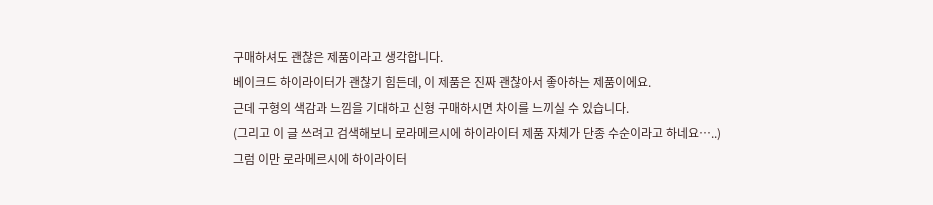구매하셔도 괜찮은 제품이라고 생각합니다.
베이크드 하이라이터가 괜찮기 힘든데, 이 제품은 진짜 괜찮아서 좋아하는 제품이에요.
근데 구형의 색감과 느낌을 기대하고 신형 구매하시면 차이를 느끼실 수 있습니다.
(그리고 이 글 쓰려고 검색해보니 로라메르시에 하이라이터 제품 자체가 단종 수순이라고 하네요…..)
그럼 이만 로라메르시에 하이라이터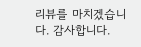리뷰를 마치겠습니다. 감사합니다.